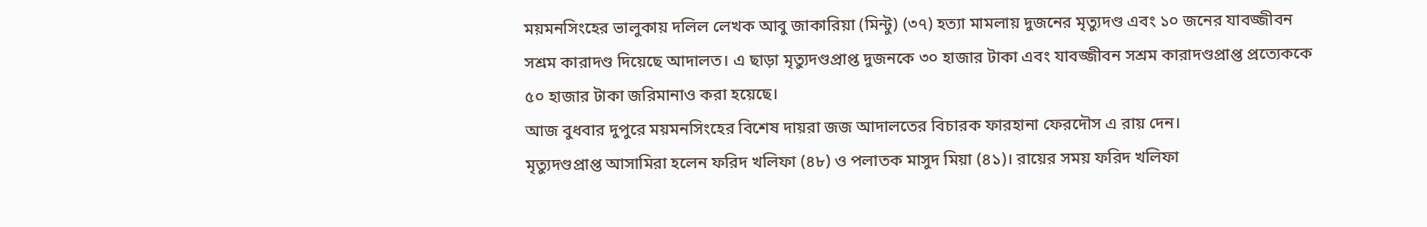ময়মনসিংহের ভালুকায় দলিল লেখক আবু জাকারিয়া (মিন্টু) (৩৭) হত্যা মামলায় দুজনের মৃত্যুদণ্ড এবং ১০ জনের যাবজ্জীবন সশ্রম কারাদণ্ড দিয়েছে আদালত। এ ছাড়া মৃত্যুদণ্ডপ্রাপ্ত দুজনকে ৩০ হাজার টাকা এবং যাবজ্জীবন সশ্রম কারাদণ্ডপ্রাপ্ত প্রত্যেককে ৫০ হাজার টাকা জরিমানাও করা হয়েছে।
আজ বুধবার দুপুরে ময়মনসিংহের বিশেষ দায়রা জজ আদালতের বিচারক ফারহানা ফেরদৌস এ রায় দেন।
মৃত্যুদণ্ডপ্রাপ্ত আসামিরা হলেন ফরিদ খলিফা (৪৮) ও পলাতক মাসুদ মিয়া (৪১)। রায়ের সময় ফরিদ খলিফা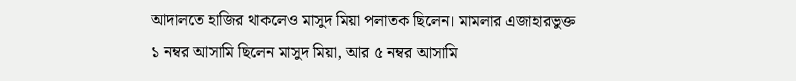আদালতে হাজির থাকলেও মাসুদ মিয়া পলাতক ছিলেন। মামলার এজাহারভুক্ত ১ নম্বর আসামি ছিলেন মাসুদ মিয়া, আর ৫ নম্বর আসামি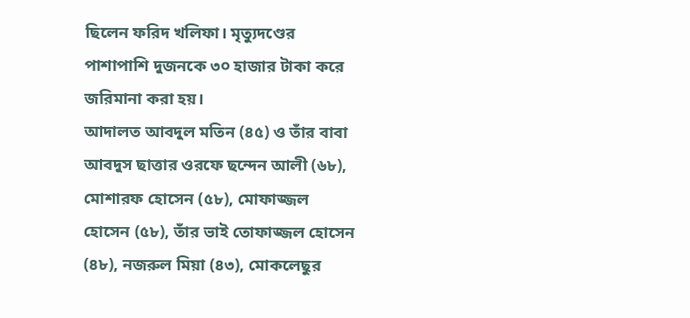ছিলেন ফরিদ খলিফা। মৃত্যুদণ্ডের পাশাপাশি দুজনকে ৩০ হাজার টাকা করে জরিমানা করা হয়।
আদালত আবদুল মতিন (৪৫) ও তাঁর বাবা আবদুস ছাত্তার ওরফে ছন্দেন আলী (৬৮), মোশারফ হোসেন (৫৮), মোফাজ্জল হোসেন (৫৮), তাঁর ভাই তোফাজ্জল হোসেন (৪৮), নজরুল মিয়া (৪৩), মোকলেছুর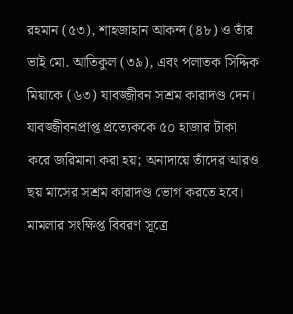রহমান (৫৩), শাহজাহান আকন্দ (৪৮) ও তাঁর ভাই মো. আতিকুল (৩৯), এবং পলাতক সিদ্দিক মিয়াকে (৬৩) যাবজ্জীবন সশ্রম কারাদণ্ড দেন। যাবজ্জীবনপ্রাপ্ত প্রত্যেককে ৫০ হাজার টাকা করে জরিমানা করা হয়; অনাদায়ে তাঁদের আরও ছয় মাসের সশ্রম কারাদণ্ড ভোগ করতে হবে।
মামলার সংক্ষিপ্ত বিবরণ সূত্রে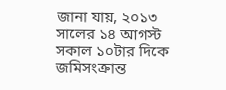জানা যায়, ২০১৩ সালের ১৪ আগস্ট সকাল ১০টার দিকে জমিসংক্রান্ত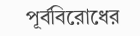পূর্ববিরোধের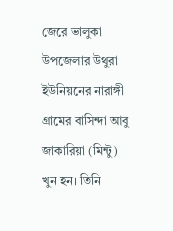জেরে ভালুকা উপজেলার উথুরা ইউনিয়নের নারাঙ্গী গ্রামের বাসিন্দা আবু জাকারিয়া (মিন্টু) খুন হন। তিনি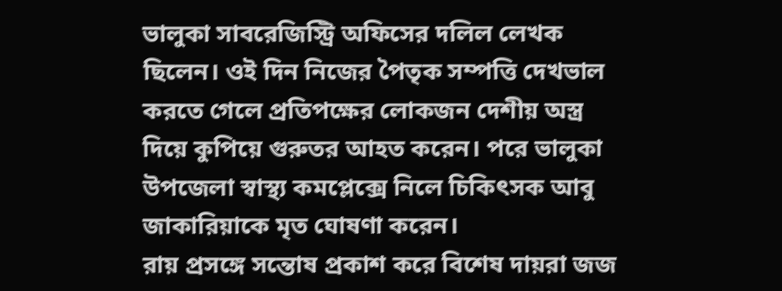ভালুকা সাবরেজিস্ট্রি অফিসের দলিল লেখক ছিলেন। ওই দিন নিজের পৈতৃক সম্পত্তি দেখভাল করতে গেলে প্রতিপক্ষের লোকজন দেশীয় অস্ত্র দিয়ে কুপিয়ে গুরুতর আহত করেন। পরে ভালুকা উপজেলা স্বাস্থ্য কমপ্লেক্সে নিলে চিকিৎসক আবু জাকারিয়াকে মৃত ঘোষণা করেন।
রায় প্রসঙ্গে সন্তোষ প্রকাশ করে বিশেষ দায়রা জজ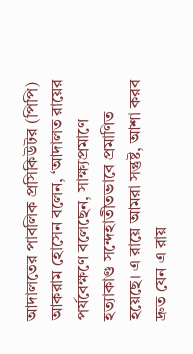আদালতের পাবলিক প্রসিকিউটর (পিপি) আকরাম হোসেন বলেন, ‘আদালত রায়ের পর্যবেক্ষণে বলেছেন, সাক্ষ্যপ্রমাণে হত্যাকাণ্ড সন্দেহাতীতভাবে প্রমাণিত হয়েছে। এ রায়ে আমরা সন্তুষ্ট, আশা করব দ্রুত যেন এ রায়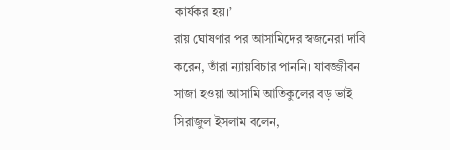কার্যকর হয়।’
রায় ঘোষণার পর আসামিদের স্বজনেরা দাবি করেন, তাঁরা ন্যায়বিচার পাননি। যাবজ্জীবন সাজা হওয়া আসামি আতিকুলের বড় ভাই সিরাজুল ইসলাম বলেন,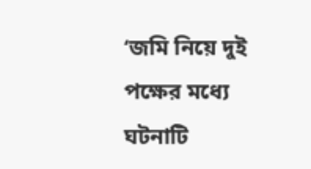‘জমি নিয়ে দুই পক্ষের মধ্যে ঘটনাটি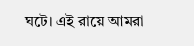ঘটে। এই রায়ে আমরা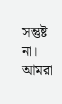সন্তুষ্ট না। আমরা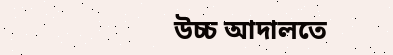উচ্চ আদালতে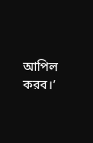আপিল করব।’